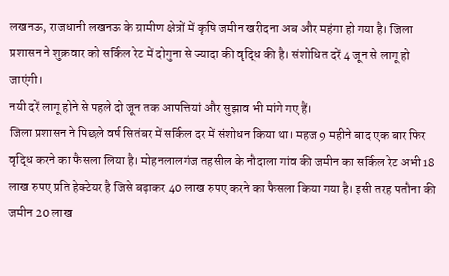लखनऊ, राजधानी लखनऊ के ग्रामीण क्षेत्रों में कृषि जमीन खरीदना अब और महंगा हो गया है। जिला प्रशासन ने शुक्रवार को सर्किल रेट में दोगुना से ज्यादा की वृद्धि की है। संशोधित दरें 4 जून से लागू हो जाएंगी।
नयी दरें लागू होने से पहले दो जून तक आपत्तियां और सुझाव भी मांगे गए हैं।
जिला प्रशासन ने पिछले वर्ष सितंबर में सर्किल दर में संशोधन किया था। महज 9 महीने बाद एक बार फिर वृद्धि करने का फैसला लिया है। मोहनलालगंज तहसील के नौदाला गांव की जमीन का सर्किल रेट अभी 18 लाख रुपए प्रति हेक्टेयर है जिसे बढ़ाकर 40 लाख रुपए करने का फैसला किया गया है। इसी तरह पतौना की जमीन 20 लाख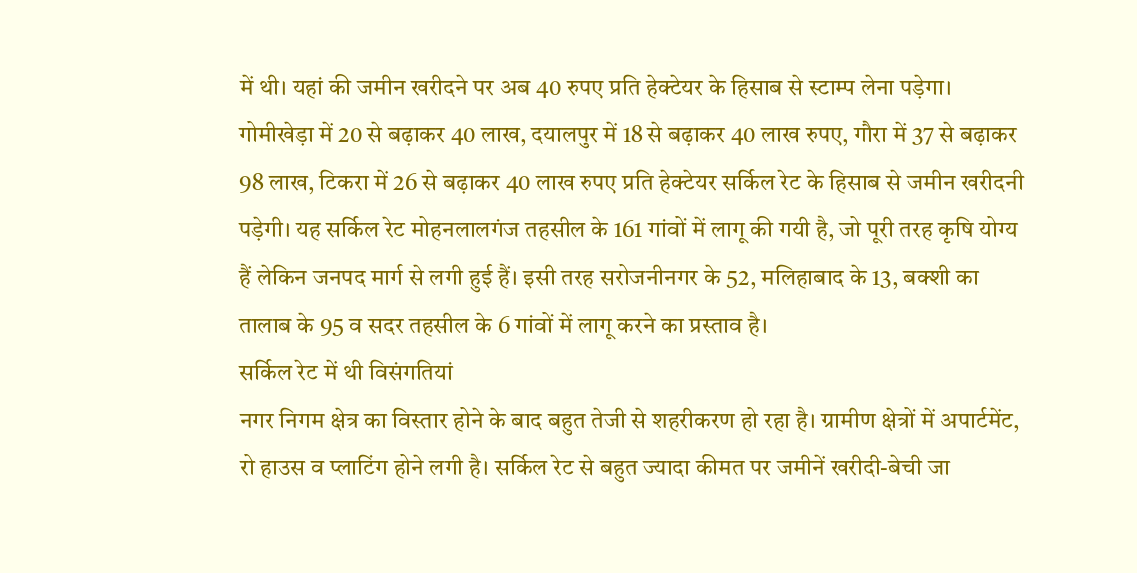में थी। यहां की जमीन खरीदने पर अब 40 रुपए प्रति हेक्टेयर के हिसाब से स्टाम्प लेना पड़ेगा।
गोमीखेड़ा में 20 से बढ़ाकर 40 लाख, दयालपुर में 18 से बढ़ाकर 40 लाख रुपए, गौरा में 37 से बढ़ाकर 98 लाख, टिकरा में 26 से बढ़ाकर 40 लाख रुपए प्रति हेक्टेयर सर्किल रेट के हिसाब से जमीन खरीदनी पड़ेगी। यह सर्किल रेट मोहनलालगंज तहसील के 161 गांवों में लागू की गयी है, जो पूरी तरह कृषि योग्य हैं लेकिन जनपद मार्ग से लगी हुई हैं। इसी तरह सरोजनीनगर के 52, मलिहाबाद के 13, बक्शी का तालाब के 95 व सदर तहसील के 6 गांवों में लागू करने का प्रस्ताव है।
सर्किल रेट में थी विसंगतियां
नगर निगम क्षेत्र का विस्तार होने के बाद बहुत तेजी से शहरीकरण हो रहा है। ग्रामीण क्षेत्रों में अपार्टमेंट, रो हाउस व प्लाटिंग होने लगी है। सर्किल रेट से बहुत ज्यादा कीमत पर जमीनें खरीदी-बेची जा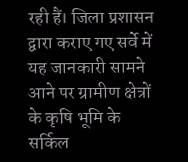रही हैं। जिला प्रशासन द्वारा कराए गए सर्वे में यह जानकारी सामने आने पर ग्रामीण क्षेत्रों के कृषि भूमि के सर्किल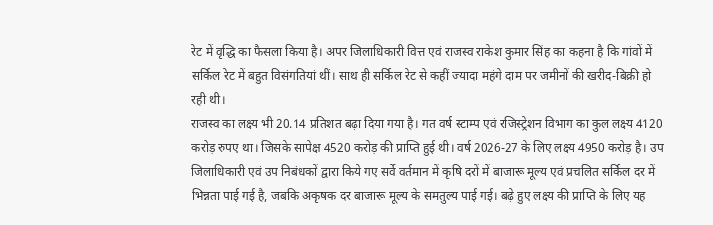रेट में वृद्धि का फैसला किया है। अपर जिलाधिकारी वित्त एवं राजस्व राकेश कुमार सिंह का कहना है कि गांवों में सर्किल रेट में बहुत विसंगतियां थीं। साथ ही सर्किल रेट से कहीं ज्यादा महंगे दाम पर जमीनों की खरीद-बिक्री हो रही थी।
राजस्व का लक्ष्य भी 20.14 प्रतिशत बढ़ा दिया गया है। गत वर्ष स्टाम्प एवं रजिस्ट्रेशन विभाग का कुल लक्ष्य 4120 करोड़ रुपए था। जिसके सापेक्ष 4520 करोड़ की प्राप्ति हुई थी। वर्ष 2026-27 के लिए लक्ष्य 4950 करोड़ है। उप जिलाधिकारी एवं उप निबंधकों द्वारा किये गए सर्वे वर्तमान में कृषि दरों में बाजारू मूल्य एवं प्रचलित सर्किल दर में भिन्नता पाई गई है, जबकि अकृषक दर बाजारू मूल्य के समतुल्य पाई गई। बढ़े हुए लक्ष्य की प्राप्ति के लिए यह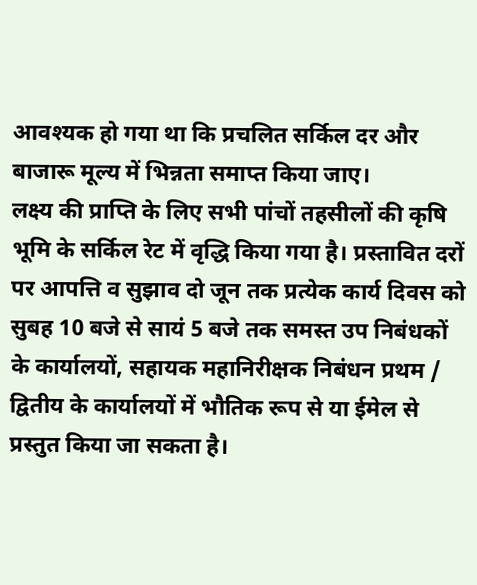आवश्यक हो गया था कि प्रचलित सर्किल दर और बाजारू मूल्य में भिन्नता समाप्त किया जाए।
लक्ष्य की प्राप्ति के लिए सभी पांचों तहसीलों की कृषि भूमि के सर्किल रेट में वृद्धि किया गया है। प्रस्तावित दरों पर आपत्ति व सुझाव दो जून तक प्रत्येक कार्य दिवस को सुबह 10 बजे से सायं 5 बजे तक समस्त उप निबंधकों के कार्यालयों, सहायक महानिरीक्षक निबंधन प्रथम / द्वितीय के कार्यालयों में भौतिक रूप से या ईमेल से प्रस्तुत किया जा सकता है।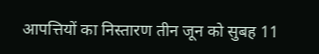आपत्तियों का निस्तारण तीन जून को सुबह 11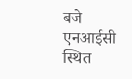बजे एनआईसी स्थित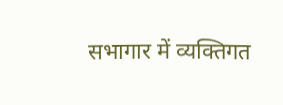सभागार में व्यक्तिगत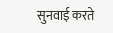सुनवाई करते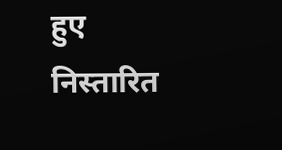हुए निस्तारित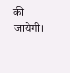की जायेगी।